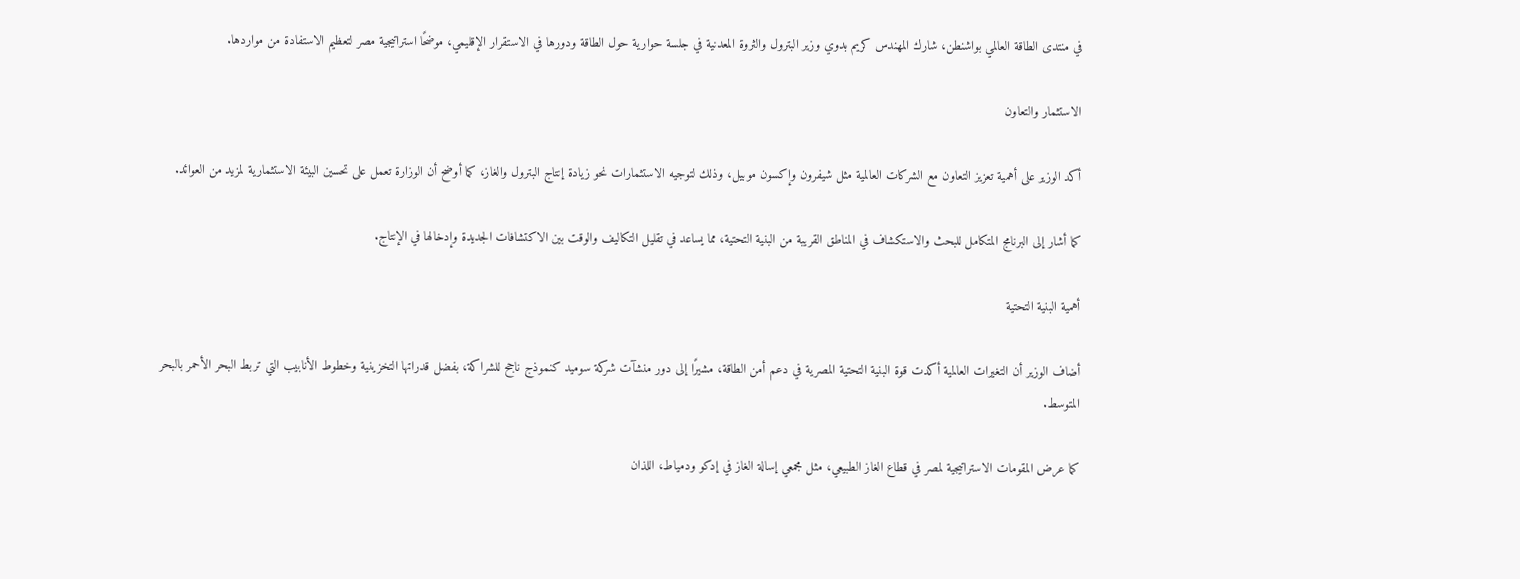في منتدى الطاقة العالمي بواشنطن، شارك المهندس كريم بدوي وزير البترول والثروة المعدنية في جلسة حوارية حول الطاقة ودورها في الاستقرار الإقليمي، موضحًا استراتيجية مصر لتعظيم الاستفادة من مواردها.

الاستثمار والتعاون

أكد الوزير على أهمية تعزيز التعاون مع الشركات العالمية مثل شيفرون وإكسون موبيل، وذلك لتوجيه الاستثمارات نحو زيادة إنتاج البترول والغاز، كما أوضح أن الوزارة تعمل على تحسين البيئة الاستثمارية لمزيد من العوائد.

كما أشار إلى البرنامج المتكامل للبحث والاستكشاف في المناطق القريبة من البنية التحتية، مما يساعد في تقليل التكاليف والوقت بين الاكتشافات الجديدة وإدخالها في الإنتاج.

أهمية البنية التحتية

أضاف الوزير أن التغيرات العالمية أكدت قوة البنية التحتية المصرية في دعم أمن الطاقة، مشيرًا إلى دور منشآت شركة سوميد كنموذج ناجح للشراكة، بفضل قدراتها التخزينية وخطوط الأنابيب التي تربط البحر الأحمر بالبحر المتوسط.

كما عرض المقومات الاستراتيجية لمصر في قطاع الغاز الطبيعي، مثل مجمعي إسالة الغاز في إدكو ودمياط، اللذان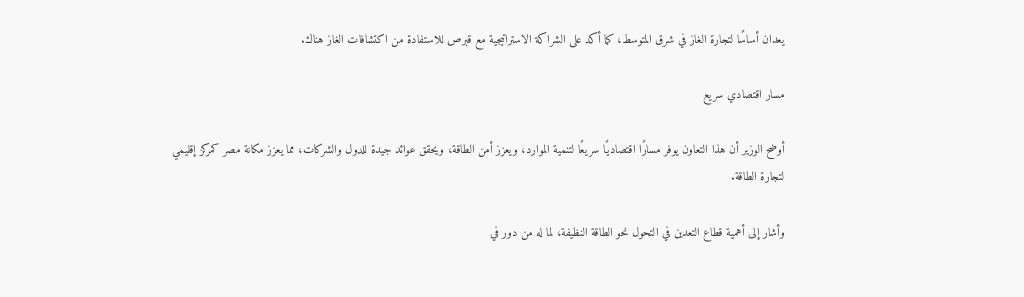يعدان أساسًا لتجارة الغاز في شرق المتوسط، كما أكد على الشراكة الاستراتيجية مع قبرص للاستفادة من اكتشافات الغاز هناك.

مسار اقتصادي سريع

أوضح الوزير أن هذا التعاون يوفر مسارًا اقتصاديًا سريعًا لتنمية الموارد، ويعزز أمن الطاقة، ويحقق عوائد جيدة للدول والشركات، مما يعزز مكانة مصر كمركز إقليمي لتجارة الطاقة.

وأشار إلى أهمية قطاع التعدين في التحول نحو الطاقة النظيفة، لما له من دور في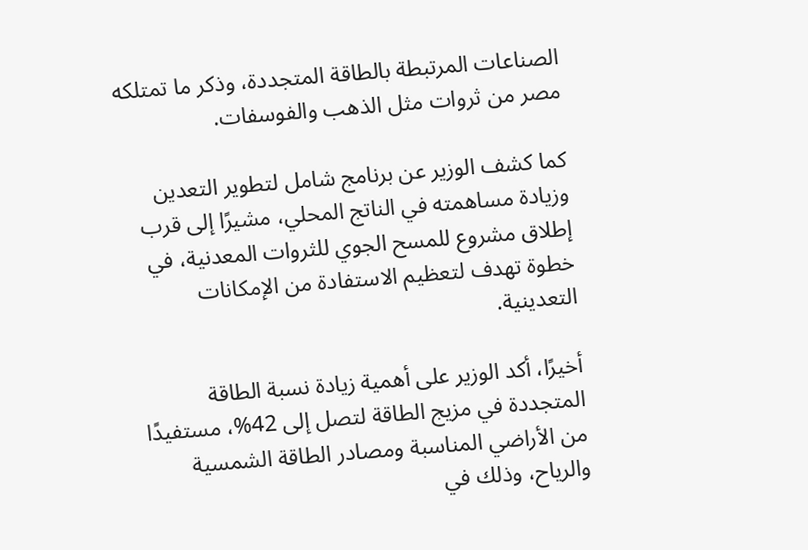الصناعات المرتبطة بالطاقة المتجددة، وذكر ما تمتلكه مصر من ثروات مثل الذهب والفوسفات.

كما كشف الوزير عن برنامج شامل لتطوير التعدين وزيادة مساهمته في الناتج المحلي، مشيرًا إلى قرب إطلاق مشروع للمسح الجوي للثروات المعدنية، في خطوة تهدف لتعظيم الاستفادة من الإمكانات التعدينية.

أخيرًا، أكد الوزير على أهمية زيادة نسبة الطاقة المتجددة في مزيج الطاقة لتصل إلى 42%، مستفيدًا من الأراضي المناسبة ومصادر الطاقة الشمسية والرياح، وذلك في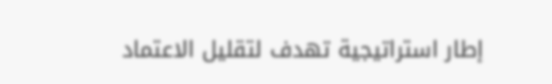إطار استراتيجية تهدف لتقليل الاعتماد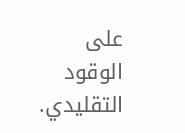على الوقود التقليدي.